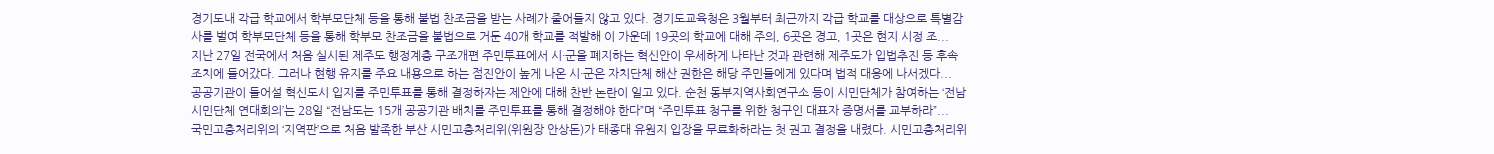경기도내 각급 학교에서 학부모단체 등을 통해 불법 찬조금을 받는 사례가 줄어들지 않고 있다. 경기도교육청은 3월부터 최근까지 각급 학교를 대상으로 특별감사를 벌여 학부모단체 등을 통해 학부모 찬조금을 불법으로 거둔 40개 학교를 적발해 이 가운데 19곳의 학교에 대해 주의, 6곳은 경고, 1곳은 현지 시정 조...
지난 27일 전국에서 처음 실시된 제주도 행정계층 구조개편 주민투표에서 시·군을 폐지하는 혁신안이 우세하게 나타난 것과 관련해 제주도가 입법추진 등 후속조치에 들어갔다. 그러나 현행 유지를 주요 내용으로 하는 점진안이 높게 나온 시·군은 자치단체 해산 권한은 해당 주민들에게 있다며 법적 대응에 나서겠다...
공공기관이 들어설 혁신도시 입지를 주민투표를 통해 결정하자는 제안에 대해 찬반 논란이 일고 있다. 순천 동부지역사회연구소 등이 시민단체가 참여하는 ‘전남시민단체 연대회의’는 28일 “전남도는 15개 공공기관 배치를 주민투표를 통해 결정해야 한다”며 “주민투표 청구를 위한 청구인 대표자 증명서를 교부하라”...
국민고충처리위의 ‘지역판’으로 처음 발족한 부산 시민고충처리위(위원장 안상돈)가 태종대 유원지 입장을 무료화하라는 첫 권고 결정을 내렸다. 시민고충처리위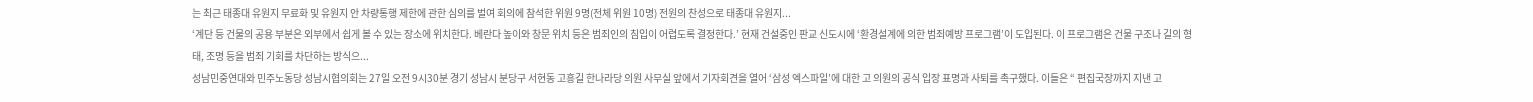는 최근 태종대 유원지 무료화 및 유원지 안 차량통행 제한에 관한 심의를 벌여 회의에 참석한 위원 9명(전체 위원 10명) 전원의 찬성으로 태종대 유원지...
‘계단 등 건물의 공용 부분은 외부에서 쉽게 볼 수 있는 장소에 위치한다. 베란다 높이와 창문 위치 등은 범죄인의 침입이 어렵도록 결정한다.’ 현재 건설중인 판교 신도시에 ‘환경설계에 의한 범죄예방 프로그램’이 도입된다. 이 프로그램은 건물 구조나 길의 형태, 조명 등을 범죄 기회를 차단하는 방식으...
성남민중연대와 민주노동당 성남시협의회는 27일 오전 9시30분 경기 성남시 분당구 서현동 고흥길 한나라당 의원 사무실 앞에서 기자회견을 열어 ‘삼성 엑스파일’에 대한 고 의원의 공식 입장 표명과 사퇴를 촉구했다. 이들은 “ 편집국장까지 지낸 고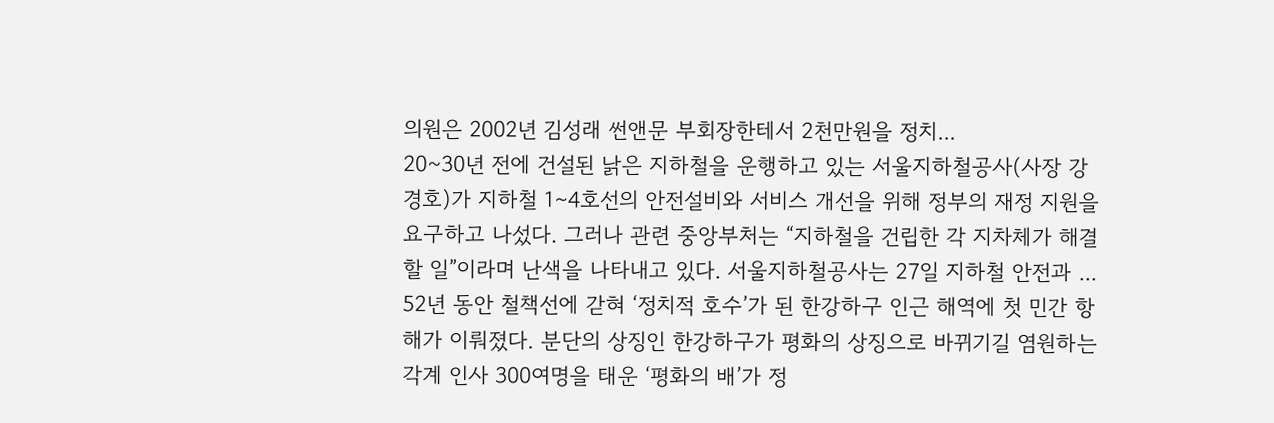의원은 2002년 김성래 썬앤문 부회장한테서 2천만원을 정치...
20~30년 전에 건설된 낡은 지하철을 운행하고 있는 서울지하철공사(사장 강경호)가 지하철 1∼4호선의 안전설비와 서비스 개선을 위해 정부의 재정 지원을 요구하고 나섰다. 그러나 관련 중앙부처는 “지하철을 건립한 각 지차체가 해결할 일”이라며 난색을 나타내고 있다. 서울지하철공사는 27일 지하철 안전과 ...
52년 동안 철책선에 갇혀 ‘정치적 호수’가 된 한강하구 인근 해역에 첫 민간 항해가 이뤄졌다. 분단의 상징인 한강하구가 평화의 상징으로 바뀌기길 염원하는 각계 인사 300여명을 태운 ‘평화의 배’가 정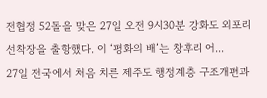전협정 52돌을 맞은 27일 오전 9시30분 강화도 외포리 선착장을 출항했다. 이 ‘평화의 배’는 창후리 어...
27일 전국에서 처음 치른 제주도 행정계층 구조개편과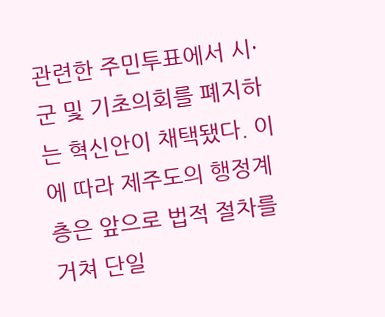관련한 주민투표에서 시·군 및 기초의회를 폐지하는 혁신안이 채택됐다. 이에 따라 제주도의 행정계층은 앞으로 법적 절차를 거쳐 단일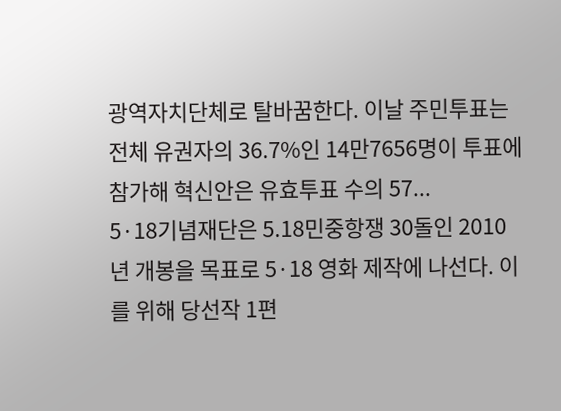광역자치단체로 탈바꿈한다. 이날 주민투표는 전체 유권자의 36.7%인 14만7656명이 투표에 참가해 혁신안은 유효투표 수의 57...
5·18기념재단은 5.18민중항쟁 30돌인 2010년 개봉을 목표로 5·18 영화 제작에 나선다. 이를 위해 당선작 1편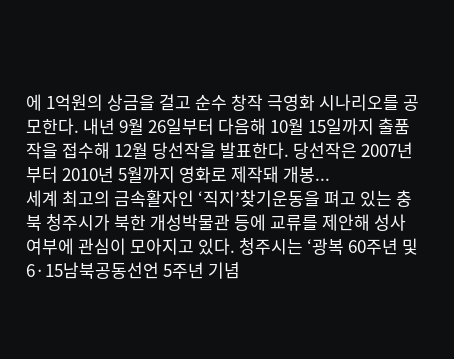에 1억원의 상금을 걸고 순수 창작 극영화 시나리오를 공모한다. 내년 9월 26일부터 다음해 10월 15일까지 출품작을 접수해 12월 당선작을 발표한다. 당선작은 2007년부터 2010년 5월까지 영화로 제작돼 개봉...
세계 최고의 금속활자인 ‘직지’찾기운동을 펴고 있는 충북 청주시가 북한 개성박물관 등에 교류를 제안해 성사 여부에 관심이 모아지고 있다. 청주시는 ‘광복 60주년 및 6·15남북공동선언 5주년 기념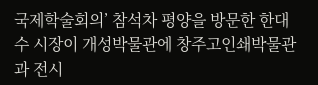국제학술회의’ 참석차 평양을 방문한 한대수 시장이 개성박물관에 창주고인쇄박물관과 전시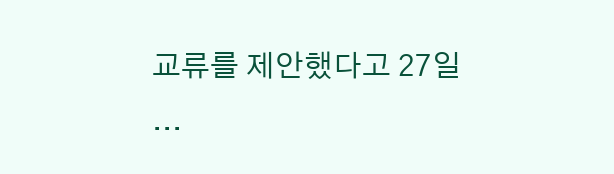교류를 제안했다고 27일 ...